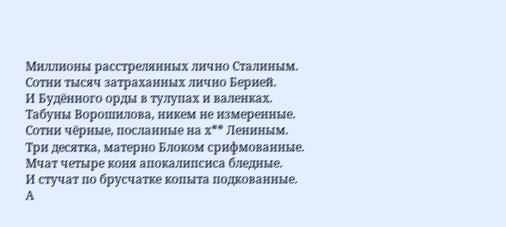Миллионы расстрелянных лично Сталиным.
Сотни тысяч затраханных лично Берией.
И Будённого орды в тулупах и валенках.
Табуны Ворошилова, никем не измеренные.
Сотни чёрные, посланные на х** Лениным.
Три десятка, матерно Блоком срифмованные.
Мчат четыре коня апокалипсиса бледные.
И стучат по брусчатке копыта подкованные.
А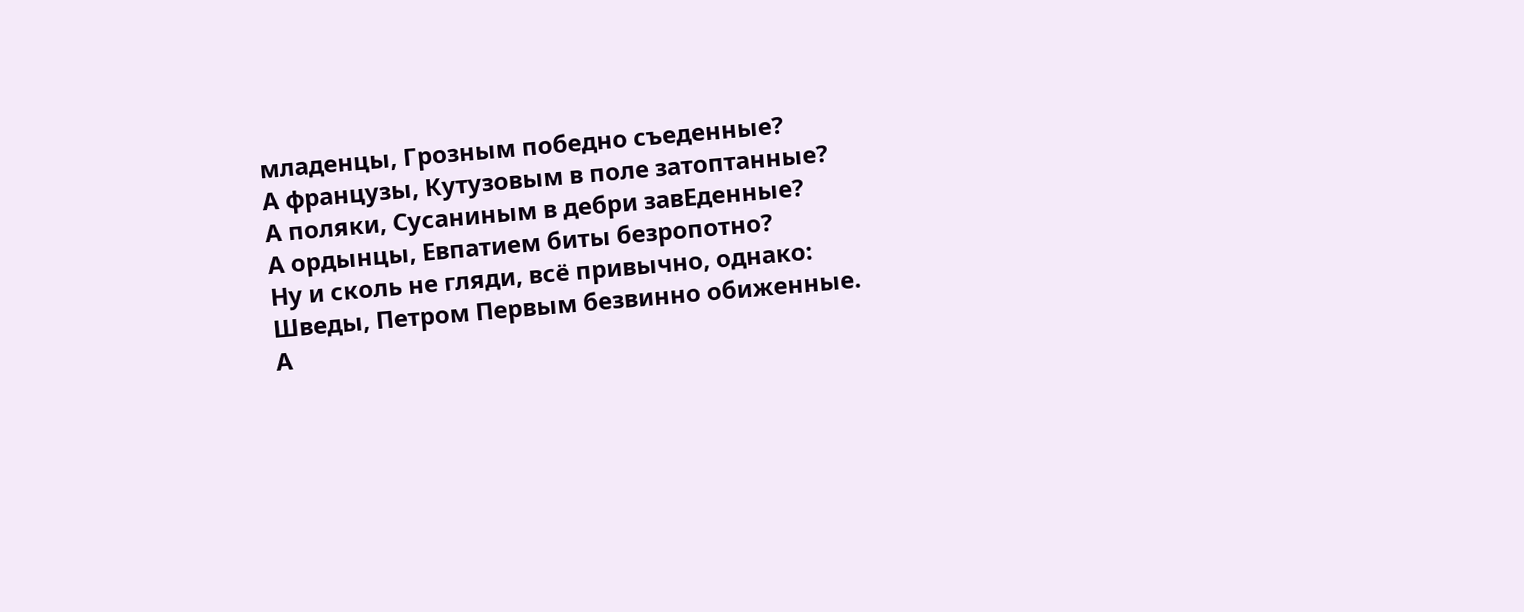младенцы, Грозным победно съеденные?
А французы, Кутузовым в поле затоптанные?
А поляки, Сусаниным в дебри завЕденные?
А ордынцы, Евпатием биты безропотно?
Ну и сколь не гляди, всё привычно, однако:
Шведы, Петром Первым безвинно обиженные.
А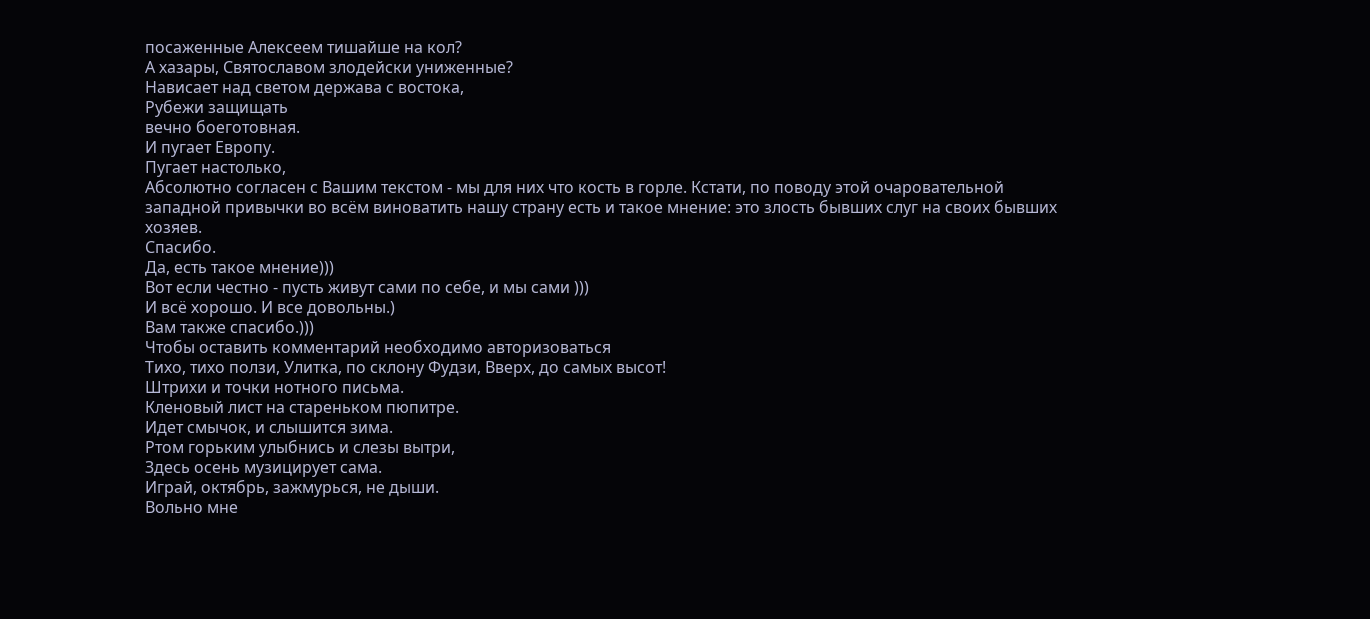посаженные Алексеем тишайше на кол?
А хазары, Святославом злодейски униженные?
Нависает над светом держава с востока,
Рубежи защищать
вечно боеготовная.
И пугает Европу.
Пугает настолько,
Абсолютно согласен с Вашим текстом - мы для них что кость в горле. Кстати, по поводу этой очаровательной западной привычки во всём виноватить нашу страну есть и такое мнение: это злость бывших слуг на своих бывших хозяев.
Спасибо.
Да, есть такое мнение)))
Вот если честно - пусть живут сами по себе, и мы сами )))
И всё хорошо. И все довольны.)
Вам также спасибо.)))
Чтобы оставить комментарий необходимо авторизоваться
Тихо, тихо ползи, Улитка, по склону Фудзи, Вверх, до самых высот!
Штрихи и точки нотного письма.
Кленовый лист на стареньком пюпитре.
Идет смычок, и слышится зима.
Ртом горьким улыбнись и слезы вытри,
Здесь осень музицирует сама.
Играй, октябрь, зажмурься, не дыши.
Вольно мне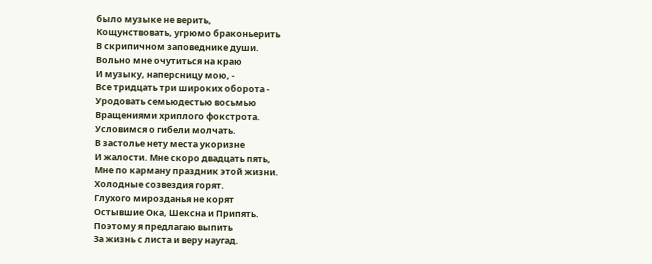было музыке не верить,
Кощунствовать, угрюмо браконьерить
В скрипичном заповеднике души.
Вольно мне очутиться на краю
И музыку, наперсницу мою, -
Все тридцать три широких оборота -
Уродовать семьюдестью восьмью
Вращениями хриплого фокстрота.
Условимся о гибели молчать.
В застолье нету места укоризне
И жалости. Мне скоро двадцать пять,
Мне по карману праздник этой жизни.
Холодные созвездия горят.
Глухого мирозданья не корят
Остывшие Ока, Шексна и Припять.
Поэтому я предлагаю выпить
За жизнь с листа и веру наугад.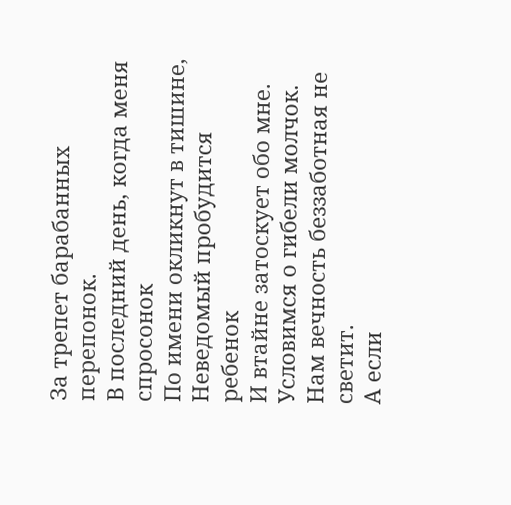За трепет барабанных перепонок.
В последний день, когда меня спросонок
По имени окликнут в тишине,
Неведомый пробудится ребенок
И втайне затоскует обо мне.
Условимся о гибели молчок.
Нам вечность беззаботная не светит.
А если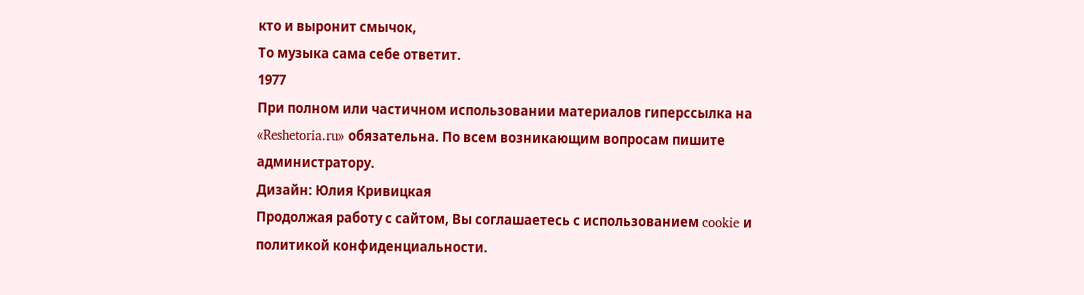кто и выронит смычок,
То музыка сама себе ответит.
1977
При полном или частичном использовании материалов гиперссылка на «Reshetoria.ru» обязательна. По всем возникающим вопросам пишите администратору.
Дизайн: Юлия Кривицкая
Продолжая работу с сайтом, Вы соглашаетесь с использованием cookie и политикой конфиденциальности.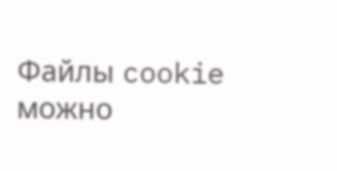Файлы cookie можно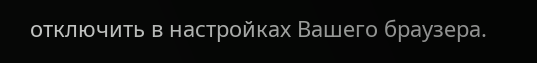отключить в настройках Вашего браузера.